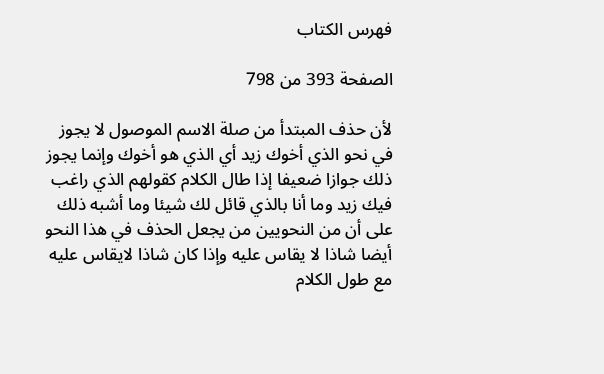فهرس الكتاب

الصفحة 393 من 798

لأن حذف المبتدأ من صلة الاسم الموصول لا يجوز في نحو الذي أخوك زيد أي الذي هو أخوك وإنما يجوز ذلك جوازا ضعيفا إذا طال الكلام كقولهم الذي راغب فيك زيد وما أنا بالذي قائل لك شيئا وما أشبه ذلك على أن من النحويين من يجعل الحذف في هذا النحو أيضا شاذا لا يقاس عليه وإذا كان شاذا لايقاس عليه مع طول الكلام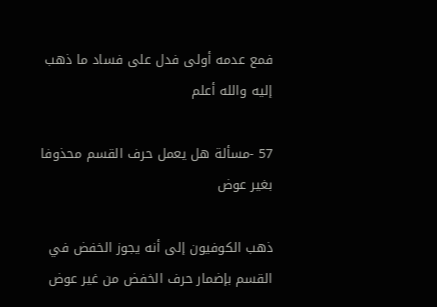فمع عدمه أولى فدل على فساد ما ذهب إليه والله أعلم

57 -مسألة هل يعمل حرف القسم محذوفا بغير عوض

ذهب الكوفيون إلى أنه يجوز الخفض في القسم بإضمار حرف الخفض من غير عوض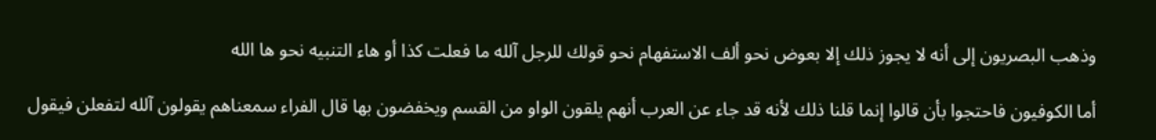وذهب البصريون إلى أنه لا يجوز ذلك إلا بعوض نحو ألف الاستفهام نحو قولك للرجل آلله ما فعلت كذا أو هاء التنبيه نحو ها الله

أما الكوفيون فاحتجوا بأن قالوا إنما قلنا ذلك لأنه قد جاء عن العرب أنهم يلقون الواو من القسم ويخفضون بها قال الفراء سمعناهم يقولون آلله لتفعلن فيقول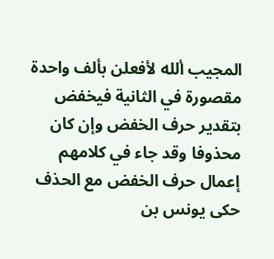المجيب ألله لأفعلن بألف واحدة مقصورة في الثانية فيخفض بتقدير حرف الخفض وإن كان محذوفا وقد جاء في كلامهم إعمال حرف الخفض مع الحذف حكى يونس بن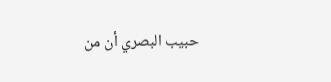حبيب البصري أن من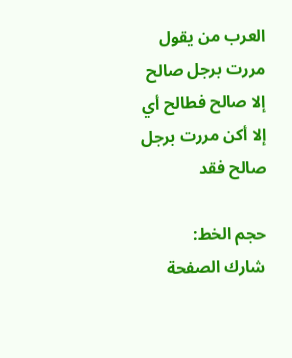العرب من يقول مررت برجل صالح إلا صالح فطالح أي إلا أكن مررت برجل صالح فقد

حجم الخط:
شارك الصفحة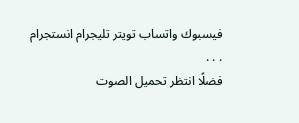فيسبوك واتساب تويتر تليجرام انستجرام
. . .
فضلًا انتظر تحميل الصوت